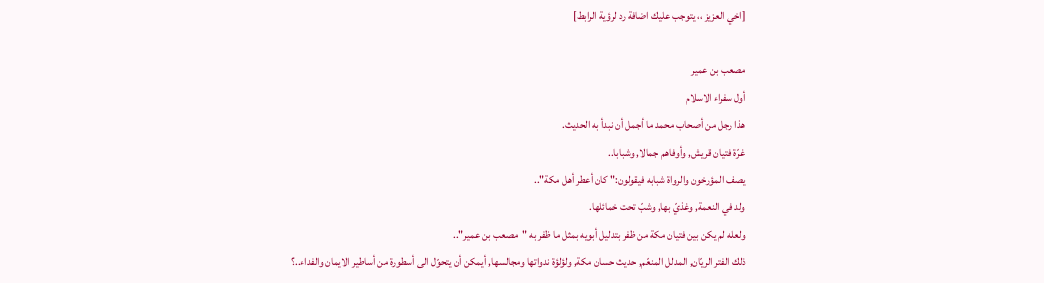[اخي العزيز ،، يتوجب عليك اضافة رد لرؤية الرابط]

مصعب بن عمير
أول سفراء الاسلام
هذا رجل من أصحاب محمد ما أجمل أن نبدأ به الحديث.
غرّة فتيان قريش, وأوفاهم جمالا, وشبابا..
يصف المؤرخون والرواة شبابه فيقولون:" كان أعطر أهل مكة"..
ولد في النعمة, وغذيّ بها, وشبّ تحت خمائلها.
ولعله لم يكن بين فتيان مكة من ظفر بتدليل أبويه بمثل ما ظفر به "مصعب بن عمير"..
ذلك الفتر الريّان, المدلل المنعّم, حديث حسان مكة, ولؤلؤة ندواتها ومجالسها, أيمكن أن يتحوّل الى أسطورة من أساطير الايمان والفداء..؟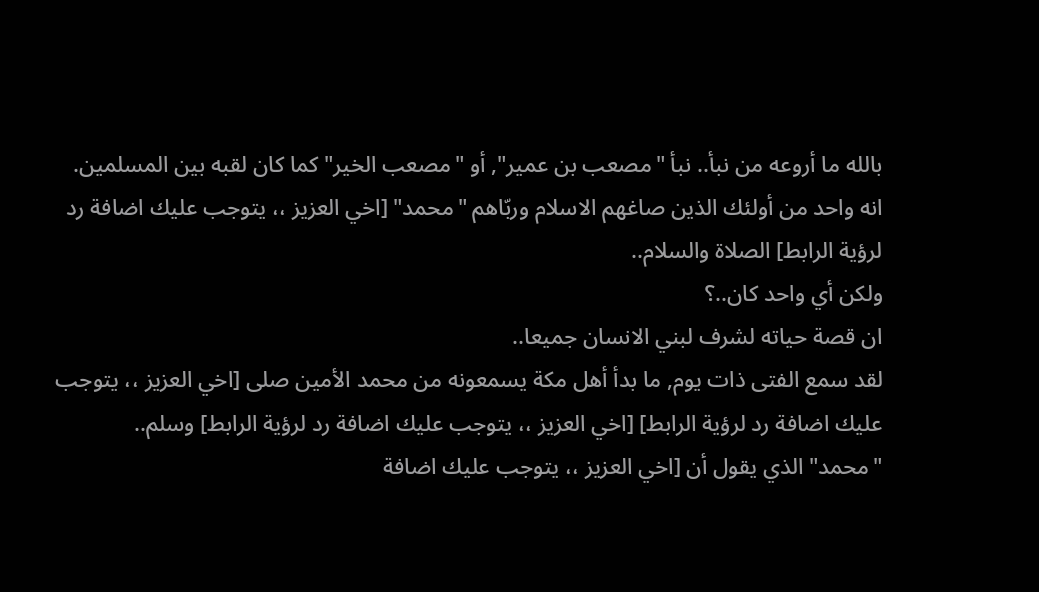بالله ما أروعه من نبأ.. نبأ "مصعب بن عمير", أو "مصعب الخير" كما كان لقبه بين المسلمين.
انه واحد من أولئك الذين صاغهم الاسلام وربّاهم "محمد" [اخي العزيز ،، يتوجب عليك اضافة رد لرؤية الرابط] الصلاة والسلام..
ولكن أي واحد كان..؟
ان قصة حياته لشرف لبني الانسان جميعا..
لقد سمع الفتى ذات يوم, ما بدأ أهل مكة يسمعونه من محمد الأمين صلى [اخي العزيز ،، يتوجب عليك اضافة رد لرؤية الرابط] [اخي العزيز ،، يتوجب عليك اضافة رد لرؤية الرابط] وسلم..
"محمد" الذي يقول أن [اخي العزيز ،، يتوجب عليك اضافة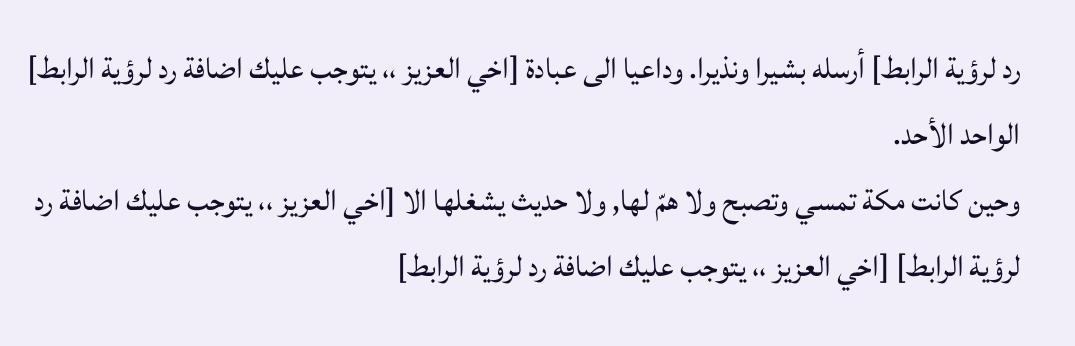رد لرؤية الرابط] أرسله بشيرا ونذيرا. وداعيا الى عبادة [اخي العزيز ،، يتوجب عليك اضافة رد لرؤية الرابط] الواحد الأحد.
وحين كانت مكة تمسي وتصبح ولا همّ لها, ولا حديث يشغلها الا [اخي العزيز ،، يتوجب عليك اضافة رد لرؤية الرابط] [اخي العزيز ،، يتوجب عليك اضافة رد لرؤية الرابط]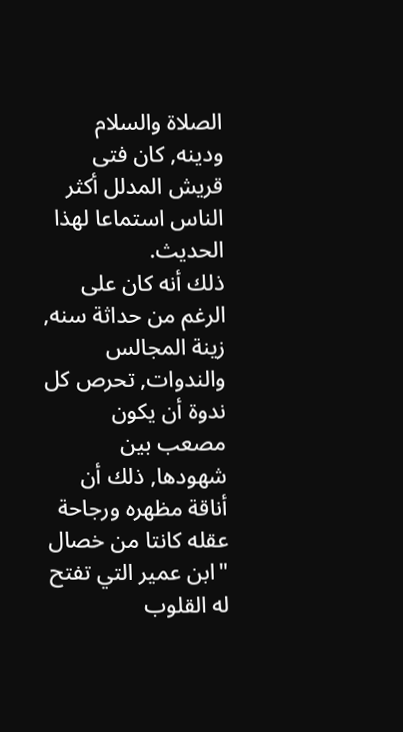الصلاة والسلام ودينه, كان فتى قريش المدلل أكثر الناس استماعا لهذا الحديث.
ذلك أنه كان على الرغم من حداثة سنه, زينة المجالس والندوات, تحرص كل ندوة أن يكون مصعب بين شهودها, ذلك أن أناقة مظهره ورجاحة عقله كانتا من خصال "ابن عمير التي تفتح له القلوب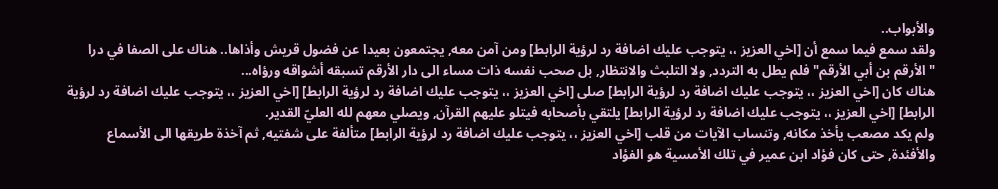والأبواب..
ولقد سمع فيما سمع أن [اخي العزيز ،، يتوجب عليك اضافة رد لرؤية الرابط] ومن آمن معه, يجتمعون بعيدا عن فضول قريش وأذاها.. هناك على الصفا في درا "الأرقم بن أبي الأرقم" فلم يطل به التردد, ولا التلبث والانتظار, بل صحب نفسه ذات مساء الى دار الأرقم تسبقه أشواقه ورؤاه...
هناك كان [اخي العزيز ،، يتوجب عليك اضافة رد لرؤية الرابط] صلى [اخي العزيز ،، يتوجب عليك اضافة رد لرؤية الرابط] [اخي العزيز ،، يتوجب عليك اضافة رد لرؤية الرابط] [اخي العزيز ،، يتوجب عليك اضافة رد لرؤية الرابط] يلتقي بأصحابه فيتلو عليهم القرآن, ويصلي معهم لله العليّ القدير.
ولم يكد مصعب يأخذ مكانه, وتنساب الآيات من قلب [اخي العزيز ،، يتوجب عليك اضافة رد لرؤية الرابط] متألفة على شفتيه, ثم آخذة طريقها الى الأسماع والأفئدة, حتى كان فؤاد ابن عمير في تلك الأمسية هو الفؤاد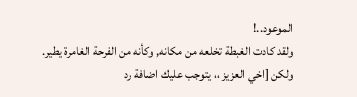الموعود..!
ولقد كادت الغبطة تخلعه من مكانه, وكأنه من الفرحة الغامرة يطير.
ولكن [اخي العزيز ،، يتوجب عليك اضافة رد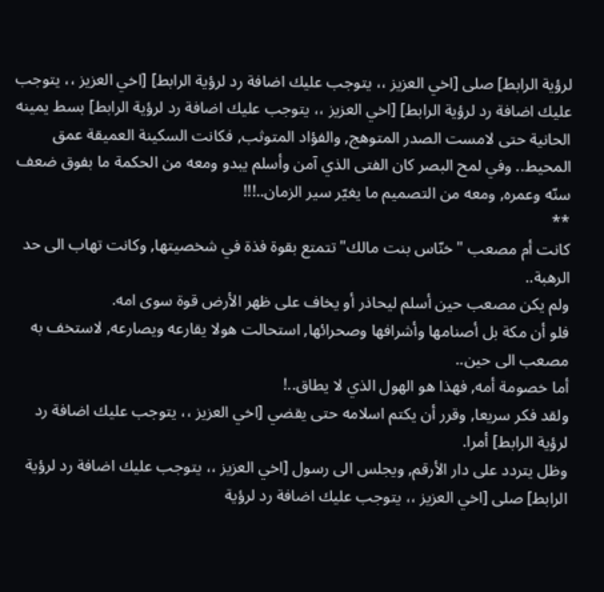لرؤية الرابط] صلى [اخي العزيز ،، يتوجب عليك اضافة رد لرؤية الرابط] [اخي العزيز ،، يتوجب عليك اضافة رد لرؤية الرابط] [اخي العزيز ،، يتوجب عليك اضافة رد لرؤية الرابط] بسط يمينه الحانية حتى لامست الصدر المتوهج, والفؤاد المتوثب, فكانت السكينة العميقة عمق المحيط.. وفي لمح البصر كان الفتى الذي آمن وأسلم يبدو ومعه من الحكمة ما بفوق ضعف سنّه وعمره, ومعه من التصميم ما يغيّر سير الزمان..!!!
**
كانت أم مصعب "خنّاس بنت مالك" تتمتع بقوة فذة في شخصيتها, وكانت تهاب الى حد الرهبة..
ولم يكن مصعب حين أسلم ليحاذر أو يخاف على ظهر الأرض قوة سوى امه.
فلو أن مكة بل أصنامها وأشرافها وصحرائها, استحالت هولا يقارعه ويصارعه, لاستخف به مصعب الى حين..
أما خصومة أمه, فهذا هو الهول الذي لا يطاق..!
ولقد فكر سريعا, وقرر أن يكتم اسلامه حتى يقضي [اخي العزيز ،، يتوجب عليك اضافة رد لرؤية الرابط] أمرا.
وظل يتردد على دار الأرقم, ويجلس الى رسول [اخي العزيز ،، يتوجب عليك اضافة رد لرؤية الرابط] صلى [اخي العزيز ،، يتوجب عليك اضافة رد لرؤية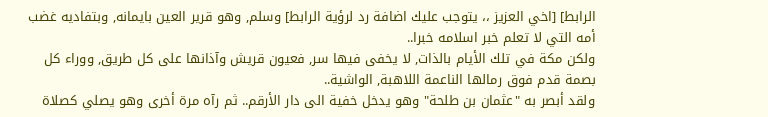الرابط] [اخي العزيز ،، يتوجب عليك اضافة رد لرؤية الرابط] وسلم, وهو قرير العين بايمانه, وبتفاديه غضب أمه التي لا تعلم خبر اسلامه خبرا..
ولكن مكة في تلك الأيام بالذات, لا يخفى فيها سر, فعيون قريش وآذانها على كل طريق, ووراء كل بصمة قدم فوق رمالها الناعمة اللاهبة, الواشية..
ولقد أبصر به "عثمان بن طلحة" وهو يدخل خفية الى دار الأرقم.. ثم رآه مرة أخرى وهو يصلي كصلاة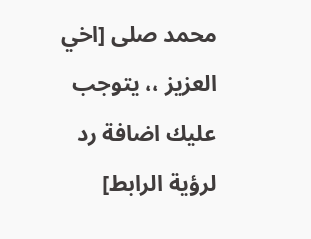محمد صلى [اخي العزيز ،، يتوجب عليك اضافة رد لرؤية الرابط]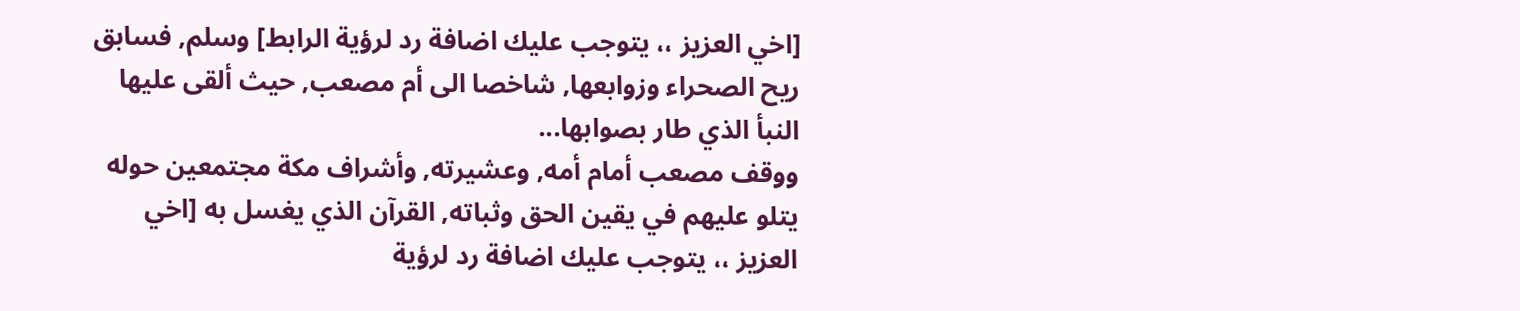[اخي العزيز ،، يتوجب عليك اضافة رد لرؤية الرابط] وسلم, فسابق ريح الصحراء وزوابعها, شاخصا الى أم مصعب, حيث ألقى عليها النبأ الذي طار بصوابها...
ووقف مصعب أمام أمه, وعشيرته, وأشراف مكة مجتمعين حوله يتلو عليهم في يقين الحق وثباته, القرآن الذي يغسل به [اخي العزيز ،، يتوجب عليك اضافة رد لرؤية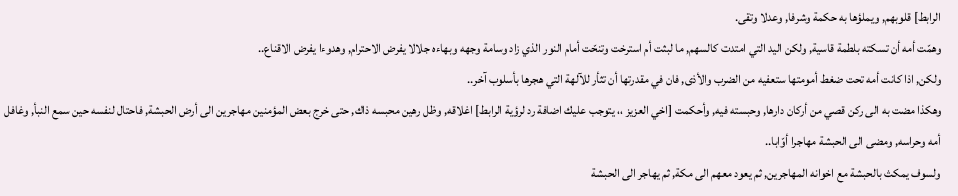الرابط] قلوبهم, ويملؤها به حكمة وشرفا, وعدلا وتقى.
وهمّت أمه أن تسكته بلطمة قاسية, ولكن اليد التي امتدت كالسهم, ما لبثت أم استرخت وتنحّت أمام النور الذي زاد وسامة وجهه وبهاءه جلالا يفرض الاحترام, وهدوءا يفرض الاقناع..
ولكن, اذا كانت أمه تحت ضغط أمومتها ستعفيه من الضرب والأذى, فان في مقدرتها أن تثأر للآلهة التي هجرها بأسلوب آخر..
وهكذا مضت به الى ركن قصي من أركان دارها, وحبسته فيه, وأحكمت [اخي العزيز ،، يتوجب عليك اضافة رد لرؤية الرابط] اغلاقه, وظل رهين محبسه ذاك, حتى خرج بعض المؤمنين مهاجرين الى أرض الحبشة, فاحتال لنفسه حين سمع النبأ, وغافل أمه وحراسه, ومضى الى الحبشة مهاجرا أوّابا..
ولسوف يمكث بالحبشة مع اخوانه المهاجرين, ثم يعود معهم الى مكة, ثم يهاجر الى الحبشة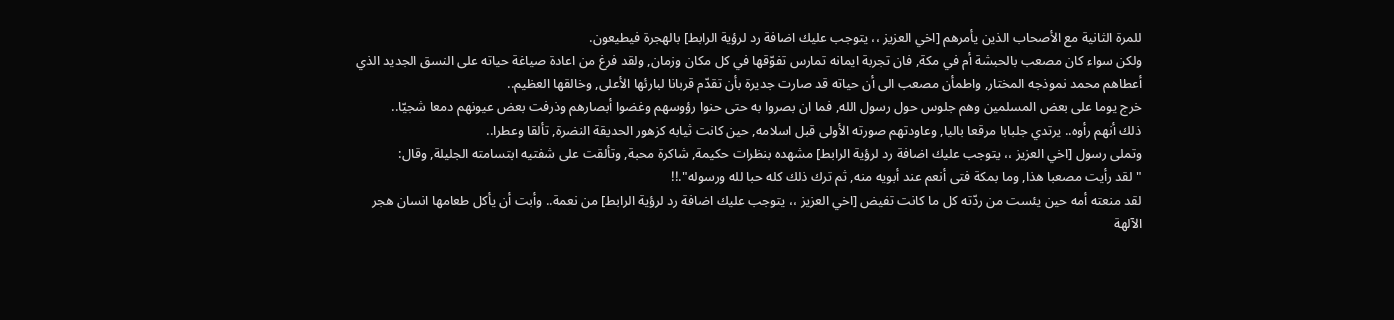للمرة الثانية مع الأصحاب الذين يأمرهم [اخي العزيز ،، يتوجب عليك اضافة رد لرؤية الرابط] بالهجرة فيطيعون.
ولكن سواء كان مصعب بالحبشة أم في مكة, فان تجربة ايمانه تمارس تفوّقها في كل مكان وزمان, ولقد فرغ من اعادة صياغة حياته على النسق الجديد الذي أعطاهم محمد نموذجه المختار, واطمأن مصعب الى أن حياته قد صارت جديرة بأن تقدّم قربانا لبارئها الأعلى, وخالقها العظيم..
خرج يوما على بعض المسلمين وهم جلوس حول رسول الله, فما ان بصروا به حتى حنوا رؤوسهم وغضوا أبصارهم وذرفت بعض عيونهم دمعا شجيّا..
ذلك أنهم رأوه.. يرتدي جلبابا مرقعا باليا, وعاودتهم صورته الأولى قبل اسلامه, حين كانت ثيابه كزهور الحديقة النضرة, تألقا وعطرا..
وتملى رسول [اخي العزيز ،، يتوجب عليك اضافة رد لرؤية الرابط] مشهده بنظرات حكيمة, شاكرة محبة, وتألقت على شفتيه ابتسامته الجليلة, وقال:
" لقد رأيت مصعبا هذا, وما بمكة فتى أنعم عند أبويه منه, ثم ترك ذلك كله حبا لله ورسوله".!!
لقد منعته أمه حين يئست من ردّته كل ما كانت تفيض [اخي العزيز ،، يتوجب عليك اضافة رد لرؤية الرابط] من نعمة.. وأبت أن يأكل طعامها انسان هجر الآلهة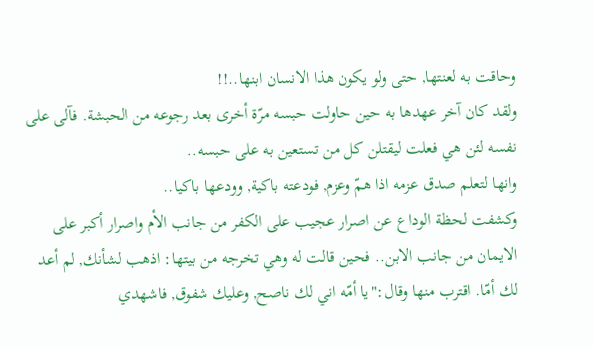وحاقت به لعنتها, حتى ولو يكون هذا الانسان ابنها..!!
ولقد كان آخر عهدها به حين حاولت حبسه مرّة أخرى بعد رجوعه من الحبشة. فآلى على نفسه لئن هي فعلت ليقتلن كل من تستعين به على حبسه..
وانها لتعلم صدق عزمه اذا همّ وعزم, فودعته باكية, وودعها باكيا..
وكشفت لحظة الوداع عن اصرار عجيب على الكفر من جانب الأم واصرار أكبر على الايمان من جانب الابن.. فحين قالت له وهي تخرجه من بيتها: اذهب لشأنك, لم أعد لك أمّا. اقترب منها وقال:"يا أمّه اني لك ناصح, وعليك شفوق, فاشهدي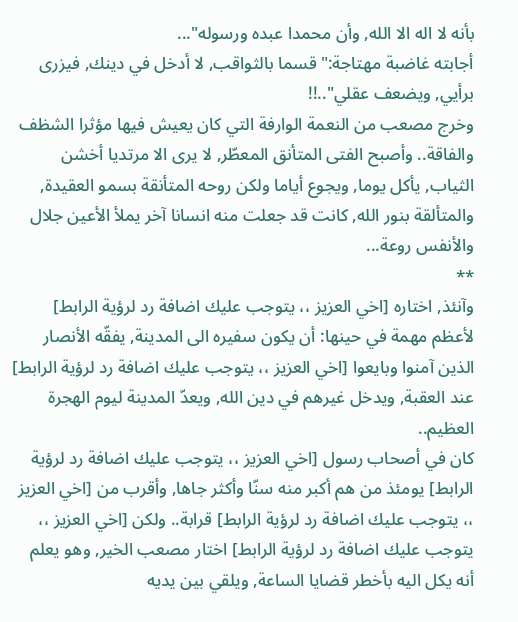بأنه لا اله الا الله, وأن محمدا عبده ورسوله"...
أجابته غاضبة مهتاجة:" قسما بالثواقب, لا أدخل في دينك, فيزرى برأيي, ويضعف عقلي"..!!
وخرج مصعب من النعمة الوارفة التي كان يعيش فيها مؤثرا الشظف والفاقة.. وأصبح الفتى المتأنق المعطّر, لا يرى الا مرتديا أخشن الثياب, يأكل يوما, ويجوع أياما ولكن روحه المتأنقة بسمو العقيدة, والمتألقة بنور الله, كانت قد جعلت منه انسانا آخر يملأ الأعين جلال والأنفس روعة...
**
وآنئذ, اختاره [اخي العزيز ،، يتوجب عليك اضافة رد لرؤية الرابط] لأعظم مهمة في حينها: أن يكون سفيره الى المدينة, يفقّه الأنصار الذين آمنوا وبايعوا [اخي العزيز ،، يتوجب عليك اضافة رد لرؤية الرابط] عند العقبة, ويدخل غيرهم في دين الله, ويعدّ المدينة ليوم الهجرة العظيم..
كان في أصحاب رسول [اخي العزيز ،، يتوجب عليك اضافة رد لرؤية الرابط] يومئذ من هم أكبر منه سنّا وأكثر جاها, وأقرب من [اخي العزيز ،، يتوجب عليك اضافة رد لرؤية الرابط] قرابة.. ولكن [اخي العزيز ،، يتوجب عليك اضافة رد لرؤية الرابط] اختار مصعب الخير, وهو يعلم أنه يكل اليه بأخطر قضايا الساعة, ويلقي بين يديه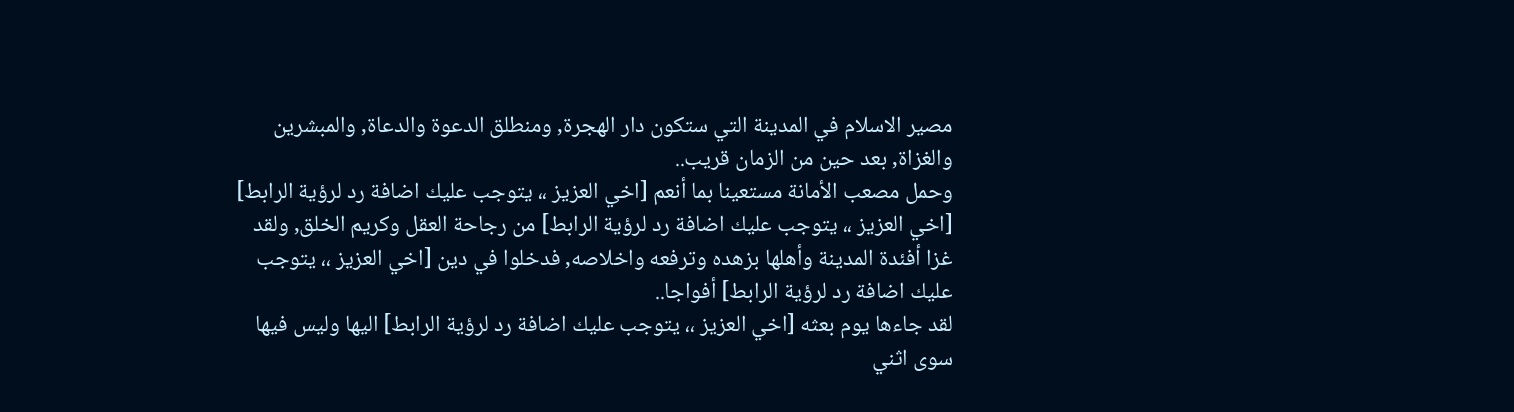مصير الاسلام في المدينة التي ستكون دار الهجرة, ومنطلق الدعوة والدعاة, والمبشرين والغزاة, بعد حين من الزمان قريب..
وحمل مصعب الأمانة مستعينا بما أنعم [اخي العزيز ،، يتوجب عليك اضافة رد لرؤية الرابط] [اخي العزيز ،، يتوجب عليك اضافة رد لرؤية الرابط] من رجاحة العقل وكريم الخلق, ولقد غزا أفئدة المدينة وأهلها بزهده وترفعه واخلاصه, فدخلوا في دين [اخي العزيز ،، يتوجب عليك اضافة رد لرؤية الرابط] أفواجا..
لقد جاءها يوم بعثه [اخي العزيز ،، يتوجب عليك اضافة رد لرؤية الرابط] اليها وليس فيها سوى اثني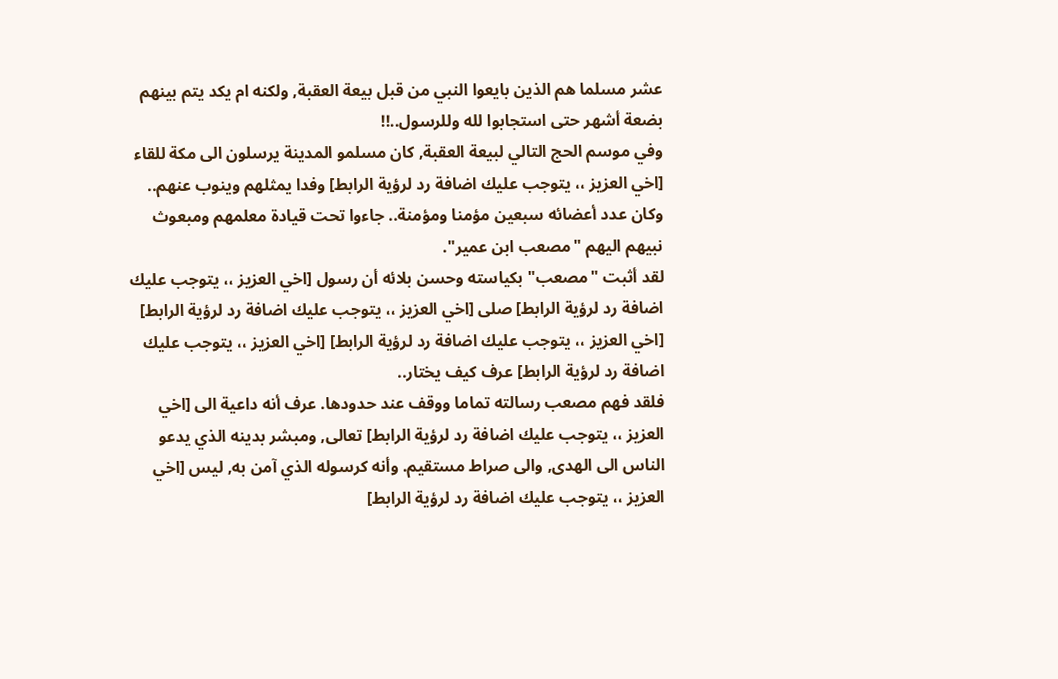عشر مسلما هم الذين بايعوا النبي من قبل بيعة العقبة, ولكنه ام يكد يتم بينهم بضعة أشهر حتى استجابوا لله وللرسول..!!
وفي موسم الحج التالي لبيعة العقبة, كان مسلمو المدينة يرسلون الى مكة للقاء [اخي العزيز ،، يتوجب عليك اضافة رد لرؤية الرابط] وفدا يمثلهم وينوب عنهم.. وكان عدد أعضائه سبعين مؤمنا ومؤمنة.. جاءوا تحت قيادة معلمهم ومبعوث نبيهم اليهم "مصعب ابن عمير".
لقد أثبت "مصعب" بكياسته وحسن بلائه أن رسول [اخي العزيز ،، يتوجب عليك اضافة رد لرؤية الرابط] صلى [اخي العزيز ،، يتوجب عليك اضافة رد لرؤية الرابط] [اخي العزيز ،، يتوجب عليك اضافة رد لرؤية الرابط] [اخي العزيز ،، يتوجب عليك اضافة رد لرؤية الرابط] عرف كيف يختار..
فلقد فهم مصعب رسالته تماما ووقف عند حدودها. عرف أنه داعية الى [اخي العزيز ،، يتوجب عليك اضافة رد لرؤية الرابط] تعالى, ومبشر بدينه الذي يدعو الناس الى الهدى, والى صراط مستقيم. وأنه كرسوله الذي آمن به, ليس [اخي العزيز ،، يتوجب عليك اضافة رد لرؤية الرابط]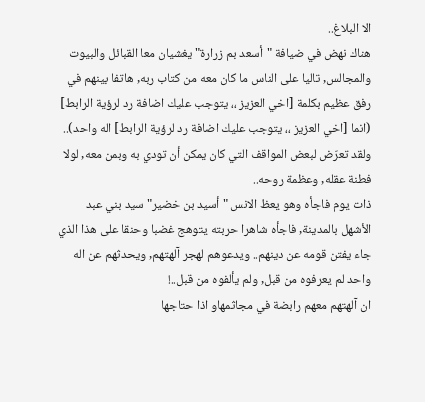الا البلاغ..
هناك نهض في ضيافة "أسعد بم زرارة" يغشيان معا القبائل والبيوت والمجالس, تاليا على الناس ما كان معه من كتاب ربه, هاتفا بينهم في رفق عظيم بكلمة [اخي العزيز ،، يتوجب عليك اضافة رد لرؤية الرابط] (انما [اخي العزيز ،، يتوجب عليك اضافة رد لرؤية الرابط] اله واحد)..
ولقد تعرّض لبعض المواقف التي كان يمكن أن تودي به وبمن معه, لولا فطنة عقله, وعظمة روحه..
ذات يوم فاجأه وهو يعظ الانس "أسيد بن خضير" سيد بني عبد الأشهل بالمدينة, فاجأه شاهرا حربته يتوهج غضبا وحنقا على هذا الذي جاء يفتن قومه عن دينهم.. ويدعوهم لهجر آلهتهم, ويحدثهم عن اله واحد لم يعرفوه من قبل, ولم يألفوه من قبل..!
ان آلهتهم معهم رابضة في مجاثمهاو اذا حتاجها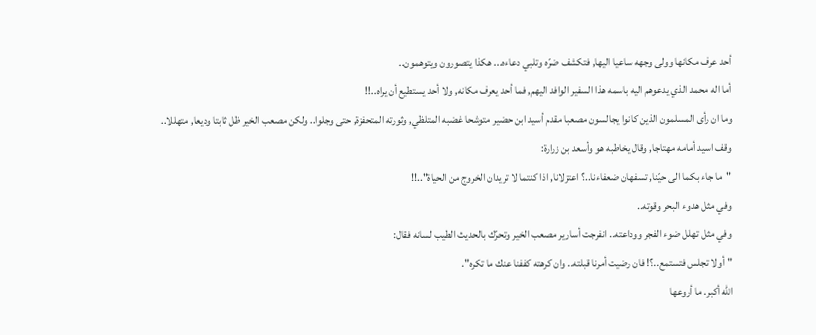أحد عرف مكانها وولى وجهه ساعيا اليها, فتكشف ضرّه وتلبي دعاءه... هكذا يتصورون ويتوهمون..
أما اله محمد الذي يدعوهم اليه باسمه هذا السفير الوافد اليهم, فما أحد يعرف مكانه, ولا أحد يستطيع أن يراه..!!
وما ان رأى المسلمون الذين كانوا يجالسون مصعبا مقدم أسيد ابن حضير متوشحا غضبه المتلظي, وثورته المتحفزة, حتى وجلوا.. ولكن مصعب الخير ظل ثابتا وديعا, متهللا..
وقف اسيد أمامه مهتاجا, وقال يخاطبه هو وأسعد بن زرارة:
"ما جاء بكما الى حيّنا, تسفهان ضعفاءنا..؟ اعتزلانا, اذا كنتما لا تريدان الخروج من الحياة"..!!
وفي مثل هدوء البحر وقوته..
وفي مثل تهلل ضوء الفجر ووداعته.. انفرجت أسارير مصعب الخير وتحرّك بالحديث الطيب لسانه فقال:
"أولا تجلس فتستمع..؟! فان رضيت أمرنا قبلته.. وان كرهته كففنا عنك ما تكره".
الله أكبر. ما أروعها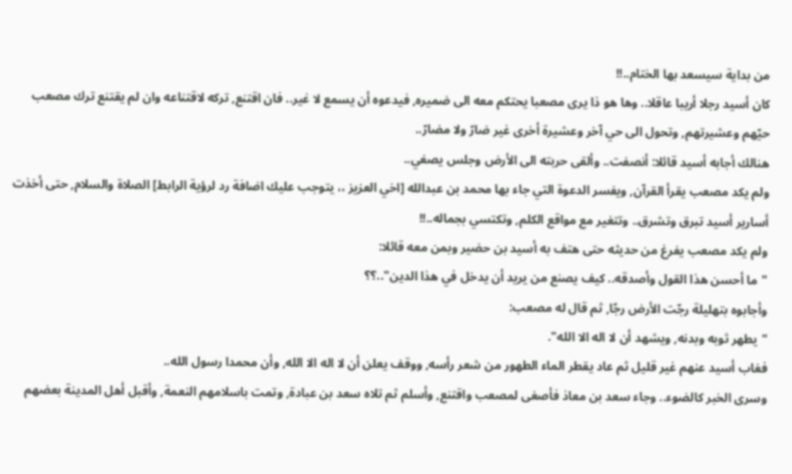من بداية سيسعد بها الختام..!!
كان أسيد رجلا أريبا عاقلا.. وها هو ذا يرى مصعبا يحتكم معه الى ضميره, فيدعوه أن يسمع لا غير.. فان اقتنع, تركه لاقتناعه وان لم يقتنع ترك مصعب حيّهم وعشيرتهم, وتحول الى حي آخر وعشيرة أخرى غير ضارّ ولا مضارّ..
هنالك أجابه أسيد قائلا: أنصفت.. وألقى حربته الى الأرض وجلس يصغي..
ولم يكد مصعب يقرأ القرآن, ويفسر الدعوة التي جاء بها محمد بن عبدالله [اخي العزيز ،، يتوجب عليك اضافة رد لرؤية الرابط] الصلاة والسلام, حتى أخذت أسارير أسيد تبرق وتشرق.. وتتغير مع مواقع الكلم, وتكتسي بجماله..!!
ولم يكد مصعب يفرغ من حديثه حتى هتف به أسيد بن حضير وبمن معه قائلا:
"ما أحسن هذا القول وأصدقه.. كيف يصنع من يريد أن يدخل في هذا الدين"..؟؟
وأجابوه بتهليلة رجّت الأرض رجّا, ثم قال له مصعب:
"يطهر ثوبه وبدنه, ويشهد أن لا اله الا الله".
فغاب أسيد عنهم غير قليل ثم عاد يقطر الماء الطهور من شعر رأسه, ووقف يعلن أن لا اله الا الله, وأن محمدا رسول الله..
وسرى الخبر كالضوء.. وجاء سعد بن معاذ فأصغى لمصعب واقتنع, وأسلم ثم تلاه سعد بن عبادة, وتمت باسلامهم النعمة, وأقبل أهل المدينة بعضهم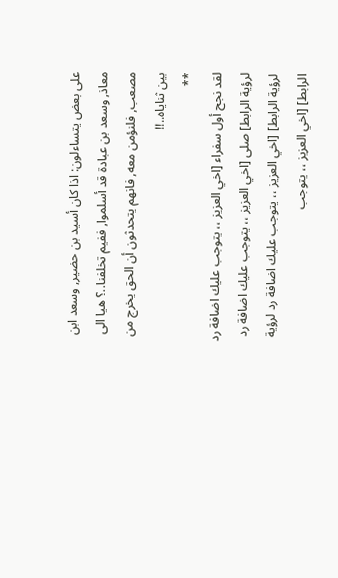على بعض يتساءلون: اذا كان أسيد بن حضير, وسعد ابن معاذ, وسعد بن عبادة قد أسلموا, ففيم تخلفنا..؟ هيا الى مصعب, فلنؤمن معه, فانهم يتحدثون أن الحق يخرج من بين ثناياه..!!
**
لقد نجح أول سفراء [اخي العزيز ،، يتوجب عليك اضافة رد لرؤية الرابط] صلى [اخي العزيز ،، يتوجب عليك اضافة رد لرؤية الرابط] [اخي العزيز ،، يتوجب عليك اضافة رد لرؤية الرابط] [اخي العزيز ،، يتوجب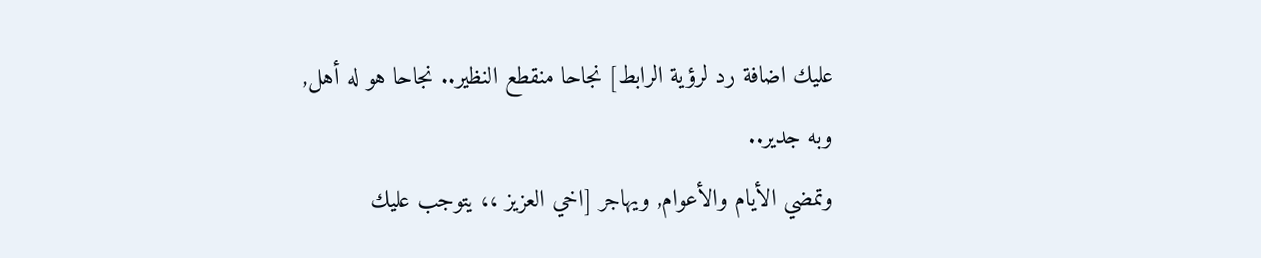عليك اضافة رد لرؤية الرابط] نجاحا منقطع النظير.. نجاحا هو له أهل, وبه جدير..
وتمضي الأيام والأعوام, ويهاجر [اخي العزيز ،، يتوجب عليك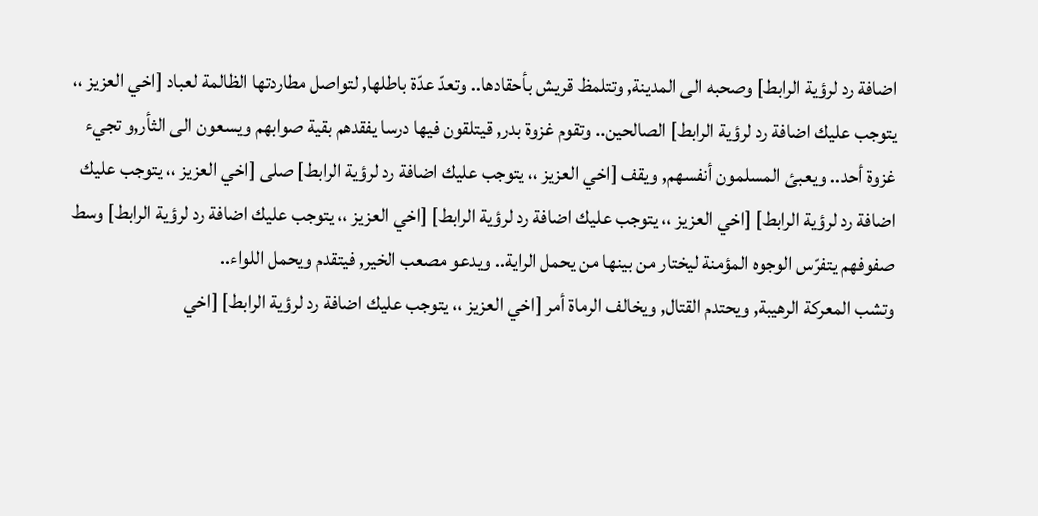اضافة رد لرؤية الرابط] وصحبه الى المدينة, وتتلمظ قريش بأحقادها.. وتعدّ عدّة باطلها, لتواصل مطاردتها الظالمة لعباد [اخي العزيز ،، يتوجب عليك اضافة رد لرؤية الرابط] الصالحين.. وتقوم غزوة بدر, قيتلقون فيها درسا يفقدهم بقية صوابهم ويسعون الى الثأر,و تجيء غزوة أحد.. ويعبئ المسلمون أنفسهم, ويقف [اخي العزيز ،، يتوجب عليك اضافة رد لرؤية الرابط] صلى [اخي العزيز ،، يتوجب عليك اضافة رد لرؤية الرابط] [اخي العزيز ،، يتوجب عليك اضافة رد لرؤية الرابط] [اخي العزيز ،، يتوجب عليك اضافة رد لرؤية الرابط] وسط صفوفهم يتفرّس الوجوه المؤمنة ليختار من بينها من يحمل الراية.. ويدعو مصعب الخير, فيتقدم ويحمل اللواء..
وتشب المعركة الرهيبة, ويحتدم القتال, ويخالف الرماة أمر [اخي العزيز ،، يتوجب عليك اضافة رد لرؤية الرابط] [اخي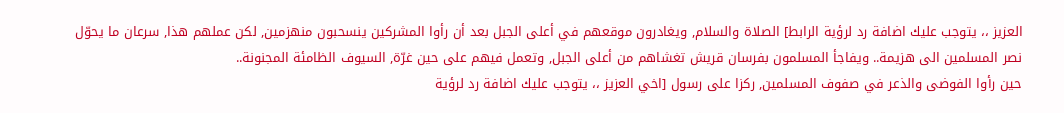العزيز ،، يتوجب عليك اضافة رد لرؤية الرابط] الصلاة والسلام, ويغادرون موقعهم في أعلى الجبل بعد أن رأوا المشركين ينسحبون منهزمين, لكن عملهم هذا, سرعان ما يحوّل نصر المسلمين الى هزيمة.. ويفاجأ المسلمون بفرسان قريش تغشاهم من أعلى الجبل, وتعمل فيهم على حين غرّة, السيوف الظامئة المجنونة..
حين رأوا الفوضى والذعر في صفوف المسلمين, ركزا على رسول [اخي العزيز ،، يتوجب عليك اضافة رد لرؤية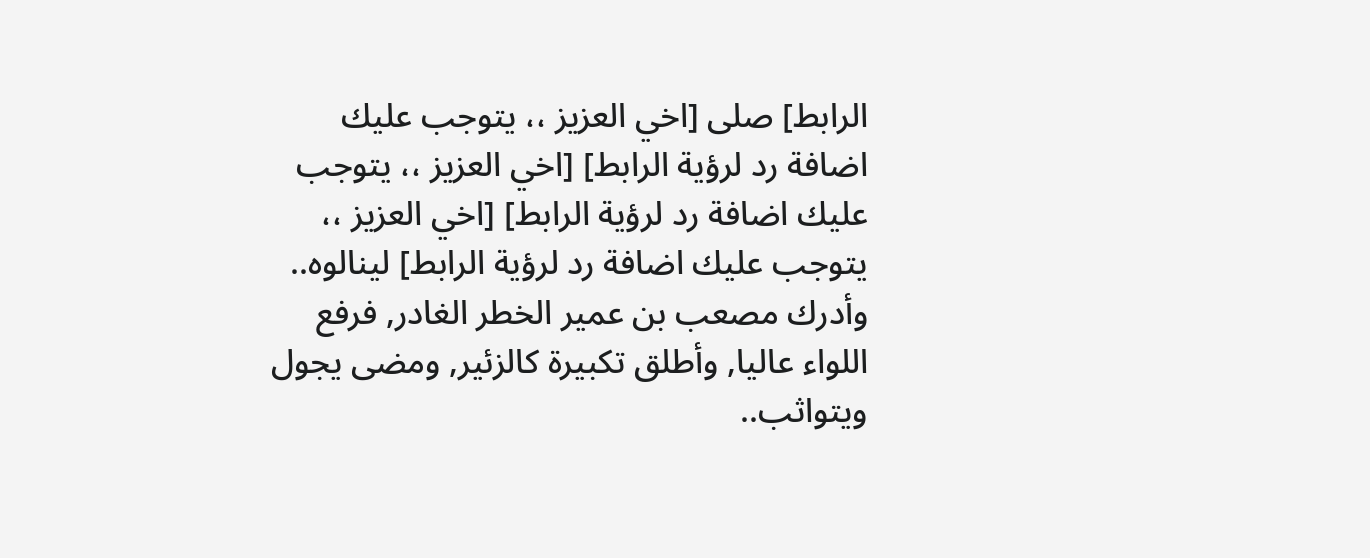الرابط] صلى [اخي العزيز ،، يتوجب عليك اضافة رد لرؤية الرابط] [اخي العزيز ،، يتوجب عليك اضافة رد لرؤية الرابط] [اخي العزيز ،، يتوجب عليك اضافة رد لرؤية الرابط] لينالوه..
وأدرك مصعب بن عمير الخطر الغادر, فرفع اللواء عاليا, وأطلق تكبيرة كالزئير, ومضى يجول ويتواثب..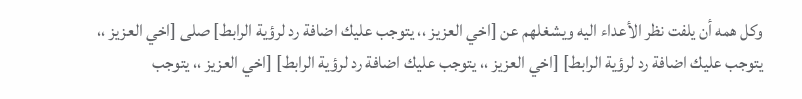وكل همه أن يلفت نظر الأعداء اليه ويشغلهم عن [اخي العزيز ،، يتوجب عليك اضافة رد لرؤية الرابط] صلى [اخي العزيز ،، يتوجب عليك اضافة رد لرؤية الرابط] [اخي العزيز ،، يتوجب عليك اضافة رد لرؤية الرابط] [اخي العزيز ،، يتوجب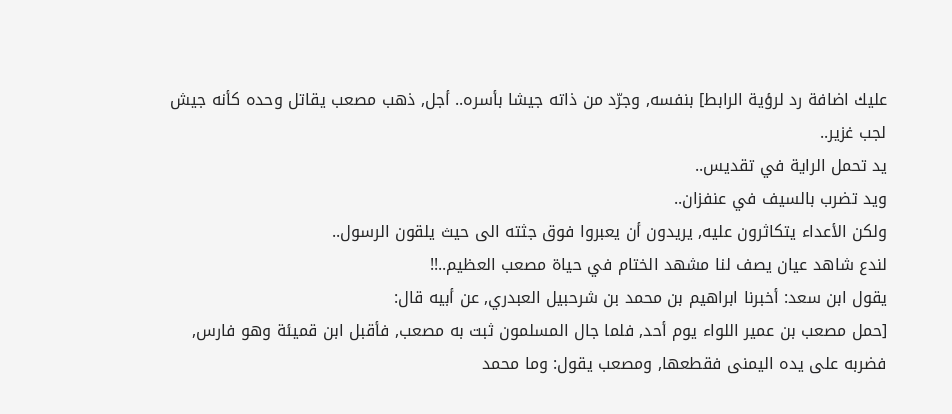عليك اضافة رد لرؤية الرابط] بنفسه, وجرّد من ذاته جيشا بأسره.. أجل, ذهب مصعب يقاتل وحده كأنه جيش لجب غزير..
يد تحمل الراية في تقديس..
ويد تضرب بالسيف في عنفزان..
ولكن الأعداء يتكاثرون عليه, يريدون أن يعبروا فوق جثته الى حيث يلقون الرسول..
لندع شاهد عيان يصف لنا مشهد الختام في حياة مصعب العظيم..!!
يقول ابن سعد: أخبرنا ابراهيم بن محمد بن شرحبيل العبدري, عن أبيه قال:
[حمل مصعب بن عمير اللواء يوم أحد, فلما جال المسلمون ثبت به مصعب, فأقبل ابن قميئة وهو فارس, فضربه على يده اليمنى فقطعها, ومصعب يقول: وما محمد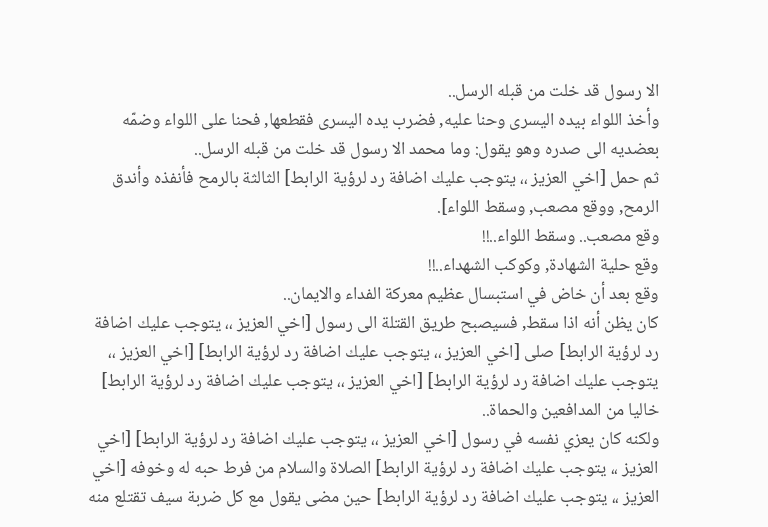الا رسول قد خلت من قبله الرسل..
وأخذ اللواء بيده اليسرى وحنا عليه, فضرب يده اليسرى فقطعها, فحنا على اللواء وضمّه بعضديه الى صدره وهو يقول: وما محمد الا رسول قد خلت من قبله الرسل..
ثم حمل [اخي العزيز ،، يتوجب عليك اضافة رد لرؤية الرابط] الثالثة بالرمح فأنفذه وأندق الرمح, ووقع مصعب, وسقط اللواء].
وقع مصعب.. وسقط اللواء..!!
وقع حلية الشهادة, وكوكب الشهداء..!!
وقع بعد أن خاض في استبسال عظيم معركة الفداء والايمان..
كان يظن أنه اذا سقط, فسيصبح طريق القتلة الى رسول [اخي العزيز ،، يتوجب عليك اضافة رد لرؤية الرابط] صلى [اخي العزيز ،، يتوجب عليك اضافة رد لرؤية الرابط] [اخي العزيز ،، يتوجب عليك اضافة رد لرؤية الرابط] [اخي العزيز ،، يتوجب عليك اضافة رد لرؤية الرابط] خاليا من المدافعين والحماة..
ولكنه كان يعزي نفسه في رسول [اخي العزيز ،، يتوجب عليك اضافة رد لرؤية الرابط] [اخي العزيز ،، يتوجب عليك اضافة رد لرؤية الرابط] الصلاة والسلام من فرط حبه له وخوفه [اخي العزيز ،، يتوجب عليك اضافة رد لرؤية الرابط] حين مضى يقول مع كل ضربة سيف تقتلع منه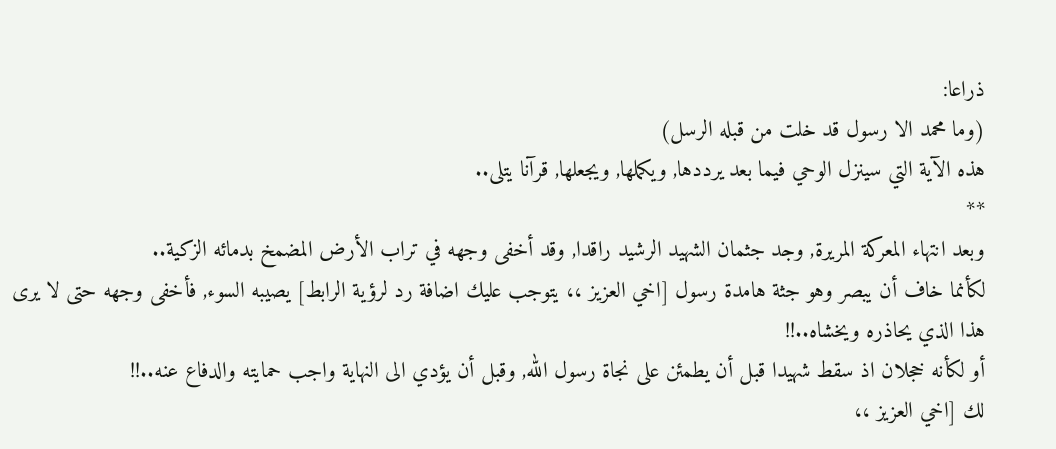ذراعا:
(وما محمد الا رسول قد خلت من قبله الرسل)
هذه الآية التي سينزل الوحي فيما بعد يرددها, ويكملها, ويجعلها, قرآنا يتلى..
**
وبعد انتهاء المعركة المريرة, وجد جثمان الشهيد الرشيد راقدا, وقد أخفى وجهه في تراب الأرض المضمخ بدمائه الزكية..
لكأنما خاف أن يبصر وهو جثة هامدة رسول [اخي العزيز ،، يتوجب عليك اضافة رد لرؤية الرابط] يصيبه السوء, فأخفى وجهه حتى لا يرى هذا الذي يحاذره ويخشاه..!!
أو لكأنه خجلان اذ سقط شهيدا قبل أن يطمئن على نجاة رسول الله, وقبل أن يؤدي الى النهاية واجب حمايته والدفاع عنه..!!
لك [اخي العزيز ،،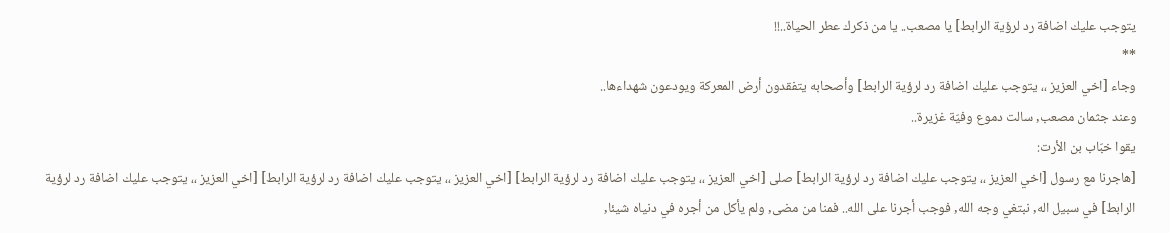يتوجب عليك اضافة رد لرؤية الرابط] يا مصعب.. يا من ذكرك عطر الحياة..!!
**
وجاء [اخي العزيز ،، يتوجب عليك اضافة رد لرؤية الرابط] وأصحابه يتفقدون أرض المعركة ويودعون شهداءها..
وعند جثمان مصعب, سالت دموع وفيّة غزيرة..
يقوا خبّاب بن الأرت:
[هاجرنا مع رسول [اخي العزيز ،، يتوجب عليك اضافة رد لرؤية الرابط] صلى [اخي العزيز ،، يتوجب عليك اضافة رد لرؤية الرابط] [اخي العزيز ،، يتوجب عليك اضافة رد لرؤية الرابط] [اخي العزيز ،، يتوجب عليك اضافة رد لرؤية الرابط] في سبيل اله, نبتغي وجه الله, فوجب أجرنا على الله.. فمنا من مضى, ولم يأكل من أجره في دنياه شيئا,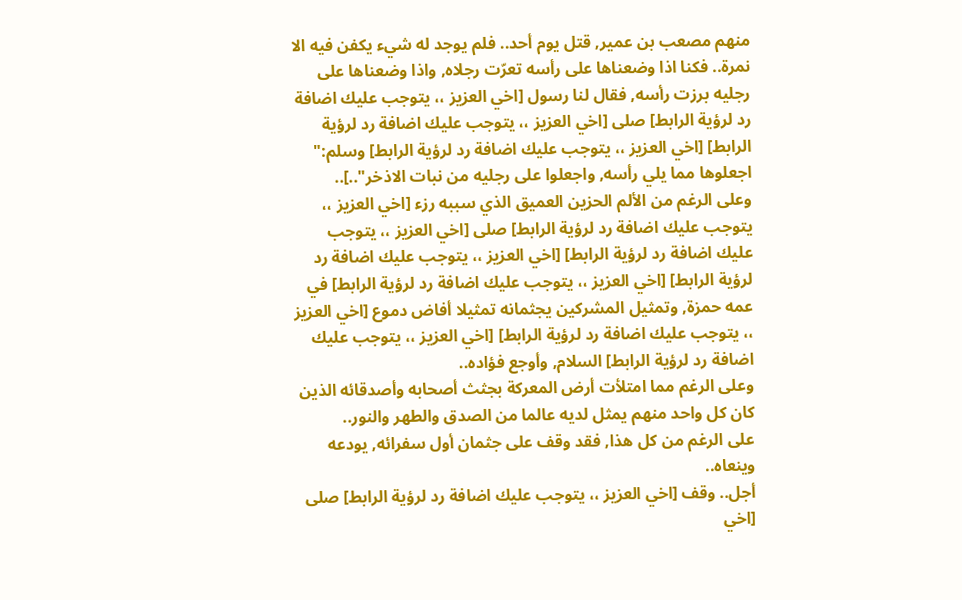منهم مصعب بن عمير, قتل يوم أحد.. فلم يوجد له شيء يكفن فيه الا نمرة.. فكنا اذا وضعناها على رأسه تعرّت رجلاه, واذا وضعناها على رجليه برزت رأسه, فقال لنا رسول [اخي العزيز ،، يتوجب عليك اضافة رد لرؤية الرابط] صلى [اخي العزيز ،، يتوجب عليك اضافة رد لرؤية الرابط] [اخي العزيز ،، يتوجب عليك اضافة رد لرؤية الرابط] وسلم:" اجعلوها مما يلي رأسه, واجعلوا على رجليه من نبات الاذخر"..]..
وعلى الرغم من الألم الحزين العميق الذي سببه رزء [اخي العزيز ،، يتوجب عليك اضافة رد لرؤية الرابط] صلى [اخي العزيز ،، يتوجب عليك اضافة رد لرؤية الرابط] [اخي العزيز ،، يتوجب عليك اضافة رد لرؤية الرابط] [اخي العزيز ،، يتوجب عليك اضافة رد لرؤية الرابط] في عمه حمزة, وتمثيل المشركين يجثمانه تمثيلا أفاض دموع [اخي العزيز ،، يتوجب عليك اضافة رد لرؤية الرابط] [اخي العزيز ،، يتوجب عليك اضافة رد لرؤية الرابط] السلام, وأوجع فؤاده..
وعلى الرغم مما امتلأت أرض المعركة بجثث أصحابه وأصدقائه الذين كان كل واحد منهم يمثل لديه عالما من الصدق والطهر والنور..
على الرغم من كل هذا, فقد وقف على جثمان أول سفرائه, يودعه وينعاه..
أجل.. وقف [اخي العزيز ،، يتوجب عليك اضافة رد لرؤية الرابط] صلى [اخي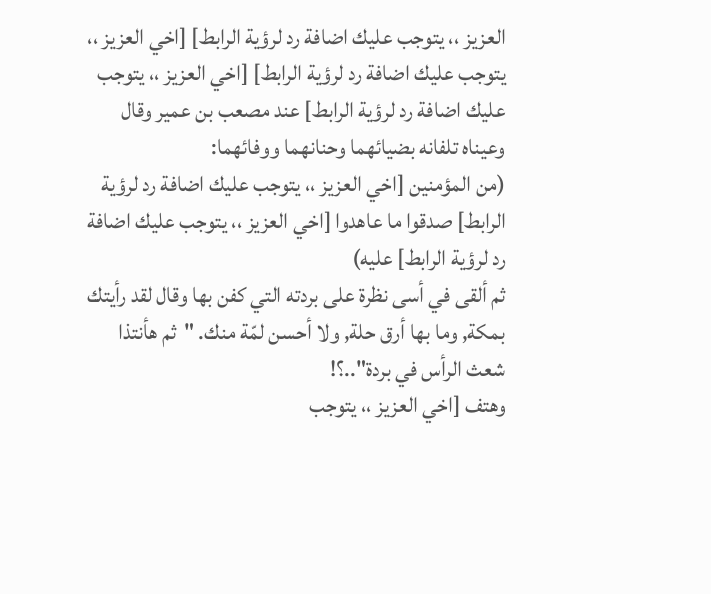العزيز ،، يتوجب عليك اضافة رد لرؤية الرابط] [اخي العزيز ،، يتوجب عليك اضافة رد لرؤية الرابط] [اخي العزيز ،، يتوجب عليك اضافة رد لرؤية الرابط] عند مصعب بن عمير وقال وعيناه تلفانه بضيائهما وحنانهما ووفائهما:
(من المؤمنين [اخي العزيز ،، يتوجب عليك اضافة رد لرؤية الرابط] صدقوا ما عاهدوا [اخي العزيز ،، يتوجب عليك اضافة رد لرؤية الرابط] عليه)
ثم ألقى في أسى نظرة على بردته التي كفن بها وقال لقد رأيتك بمكة, وما بها أرق حلة, ولا أحسن لمّة منك. "ثم هأنتذا شعث الرأس في بردة"..؟!
وهتف [اخي العزيز ،، يتوجب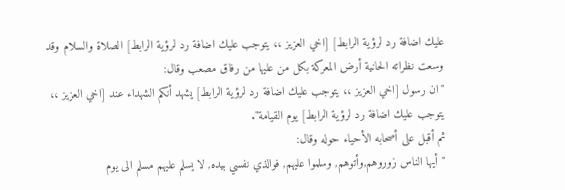عليك اضافة رد لرؤية الرابط] [اخي العزيز ،، يتوجب عليك اضافة رد لرؤية الرابط] الصلاة والسلام وقد وسعت نظراته الحانية أرض المعركة بكل من عليها من رفاق مصعب وقال:
"ان رسول [اخي العزيز ،، يتوجب عليك اضافة رد لرؤية الرابط] يشهد أنكم الشهداء عند [اخي العزيز ،، يتوجب عليك اضافة رد لرؤية الرابط] يوم القيامة".
ثم أقبل على أصحابه الأحياء حوله وقال:
"أيها الناس زوروهم,وأتوهم, وسلموا عليهم, فوالذي نفسي بيده, لا يسلم عليهم مسلم الى يوم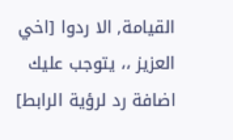القيامة, الا ردوا [اخي العزيز ،، يتوجب عليك اضافة رد لرؤية الرابط]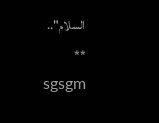السلام"..
**
sgsgm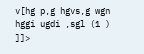v[hg p,g hgvs,g wgn hggi ugdi ,sgl (1 )
]]>